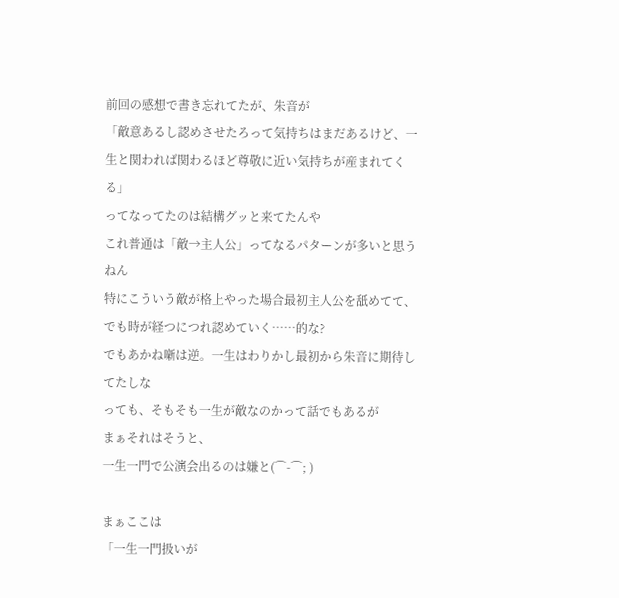前回の感想で書き忘れてたが、朱音が
「敵意あるし認めさせたろって気持ちはまだあるけど、一生と関われば関わるほど尊敬に近い気持ちが産まれてくる」
ってなってたのは結構グッと来てたんや
これ普通は「敵→主人公」ってなるパターンが多いと思うねん
特にこういう敵が格上やった場合最初主人公を舐めてて、でも時が経つにつれ認めていく……的な?
でもあかね噺は逆。一生はわりかし最初から朱音に期待してたしな
っても、そもそも一生が敵なのかって話でもあるが
まぁそれはそうと、
一生一門で公演会出るのは嫌と(⌒-⌒; )

まぁここは
「一生一門扱いが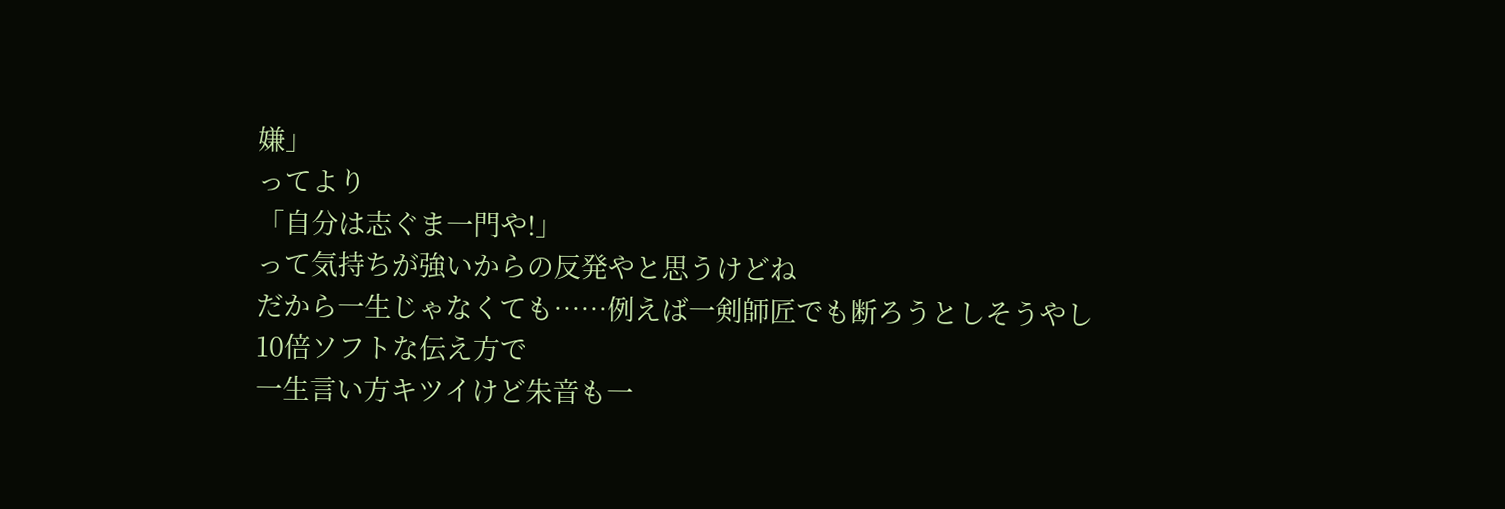嫌」
ってより
「自分は志ぐま一門や!」
って気持ちが強いからの反発やと思うけどね
だから一生じゃなくても……例えば一剣師匠でも断ろうとしそうやし
10倍ソフトな伝え方で
一生言い方キツイけど朱音も一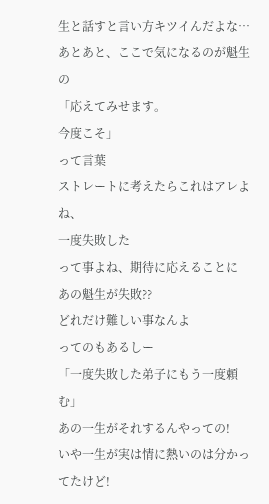生と話すと言い方キツイんだよな…
あとあと、ここで気になるのが魁生の
「応えてみせます。
今度こそ」
って言葉
ストレートに考えたらこれはアレよね、
一度失敗した
って事よね、期待に応えることに
あの魁生が失敗??
どれだけ難しい事なんよ
ってのもあるしー
「一度失敗した弟子にもう一度頼む」
あの一生がそれするんやっての!
いや一生が実は情に熱いのは分かってたけど!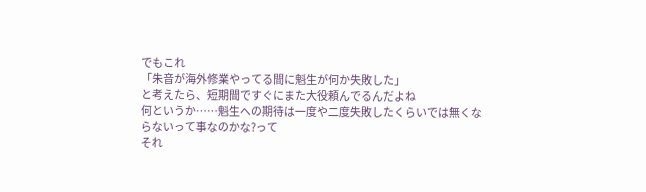でもこれ
「朱音が海外修業やってる間に魁生が何か失敗した」
と考えたら、短期間ですぐにまた大役頼んでるんだよね
何というか……魁生への期待は一度や二度失敗したくらいでは無くならないって事なのかな?って
それ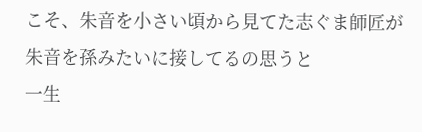こそ、朱音を小さい頃から見てた志ぐま師匠が朱音を孫みたいに接してるの思うと
一生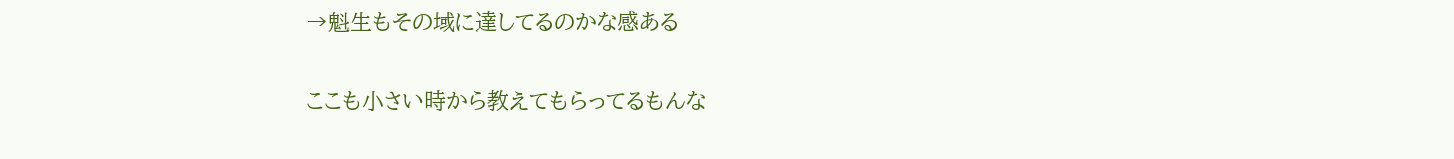→魁生もその域に達してるのかな感ある

ここも小さい時から教えてもらってるもんな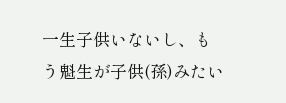一生子供いないし、もう魁生が子供(孫)みたい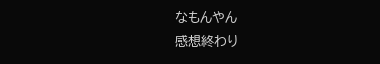なもんやん
感想終わり